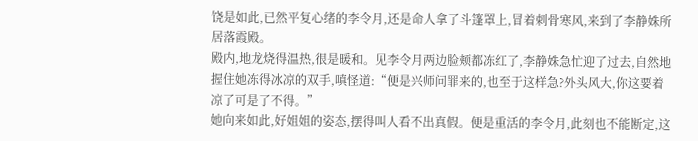饶是如此,已然平复心绪的李令月,还是命人拿了斗篷罩上,冒着刺骨寒风,来到了李静姝所居落霞殿。
殿内,地龙烧得温热,很是暖和。见李令月两边脸颊都冻红了,李静姝急忙迎了过去,自然地握住她冻得冰凉的双手,嗔怪道:“便是兴师问罪来的,也至于这样急?外头风大,你这要着凉了可是了不得。”
她向来如此,好姐姐的姿态,摆得叫人看不出真假。便是重活的李令月,此刻也不能断定,这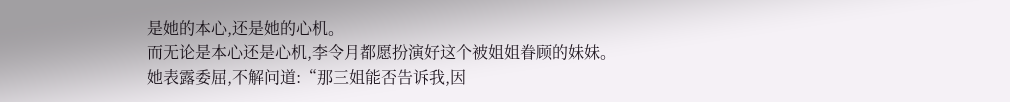是她的本心,还是她的心机。
而无论是本心还是心机,李令月都愿扮演好这个被姐姐眷顾的妹妹。
她表露委屈,不解问道:“那三姐能否告诉我,因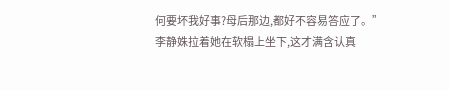何要坏我好事?母后那边,都好不容易答应了。”
李静姝拉着她在软榻上坐下,这才满含认真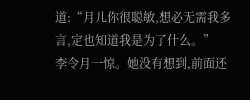道:“月儿你很聪敏,想必无需我多言,定也知道我是为了什么。”
李令月一惊。她没有想到,前面还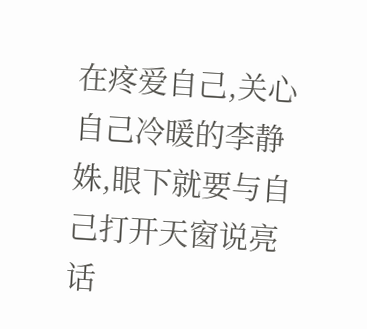在疼爱自己,关心自己冷暖的李静姝,眼下就要与自己打开天窗说亮话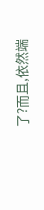了?而且,依然端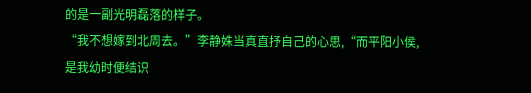的是一副光明磊落的样子。
“我不想嫁到北周去。”李静姝当真直抒自己的心思,“而平阳小侯,是我幼时便结识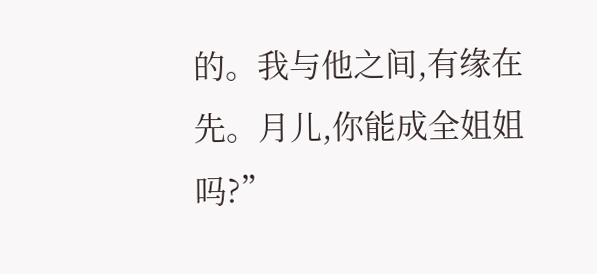的。我与他之间,有缘在先。月儿,你能成全姐姐吗?”